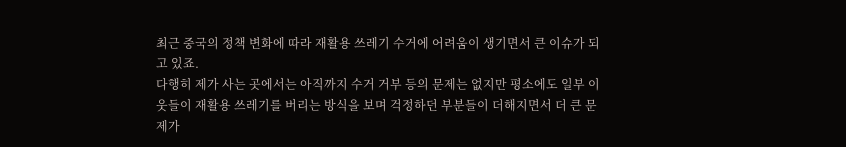최근 중국의 정책 변화에 따라 재활용 쓰레기 수거에 어려움이 생기면서 큰 이슈가 되고 있죠.
다행히 제가 사는 곳에서는 아직까지 수거 거부 등의 문제는 없지만 평소에도 일부 이웃들이 재활용 쓰레기를 버리는 방식을 보며 걱정하던 부분들이 더해지면서 더 큰 문제가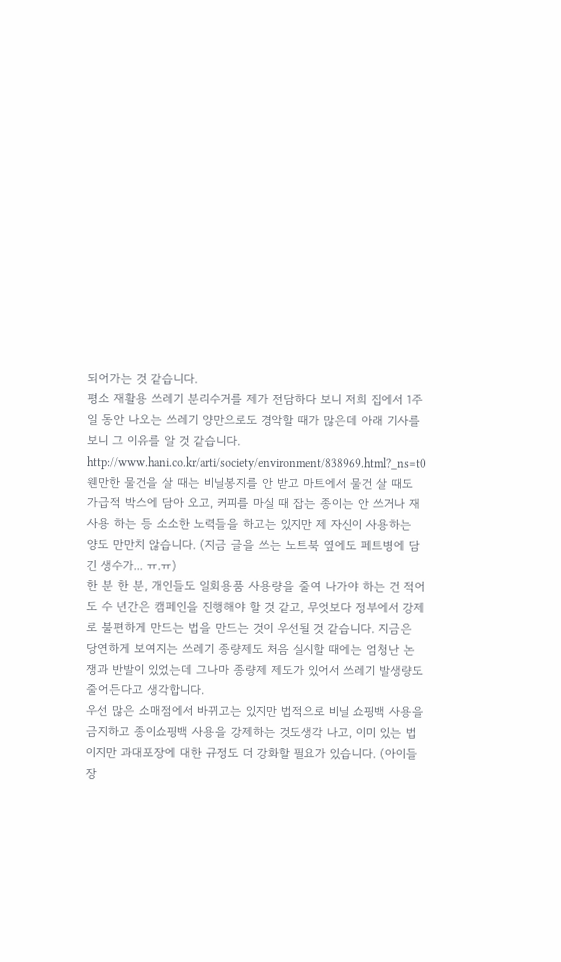되어가는 것 같습니다.
평소 재활용 쓰레기 분리수거를 제가 전담하다 보니 저희 집에서 1주일 동안 나오는 쓰레기 양만으로도 경악할 때가 많은데 아래 기사를 보니 그 이유를 알 것 같습니다.
http://www.hani.co.kr/arti/society/environment/838969.html?_ns=t0
웬만한 물건을 살 때는 비닐봉지를 안 받고 마트에서 물건 살 때도 가급적 박스에 담아 오고, 커피를 마실 때 잡는 종이는 안 쓰거나 재사용 하는 등 소소한 노력들을 하고는 있지만 제 자신이 사용하는 양도 만만치 않습니다. (지금 글을 쓰는 노트북 옆에도 페트병에 담긴 생수가... ㅠ.ㅠ)
한 분 한 분, 개인들도 일회용품 사용량을 줄여 나가야 하는 건 적어도 수 년간은 캠페인을 진행해야 할 것 같고, 무엇보다 정부에서 강제로 불편하게 만드는 법을 만드는 것이 우선될 것 같습니다. 지금은 당연하게 보여지는 쓰레기 종량제도 처음 실시할 때에는 엄청난 논쟁과 반발이 있었는데 그나마 종량제 제도가 있어서 쓰레기 발생량도 줄어든다고 생각합니다.
우선 많은 소매점에서 바뀌고는 있지만 법적으로 비닐 쇼핑백 사용을 금지하고 종이쇼핑백 사용을 강제하는 것도생각 나고, 이미 있는 법이지만 과대포장에 대한 규정도 더 강화할 필요가 있습니다. (아이들 장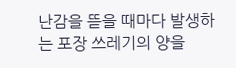난감을 뜯을 때마다 발생하는 포장 쓰레기의 양을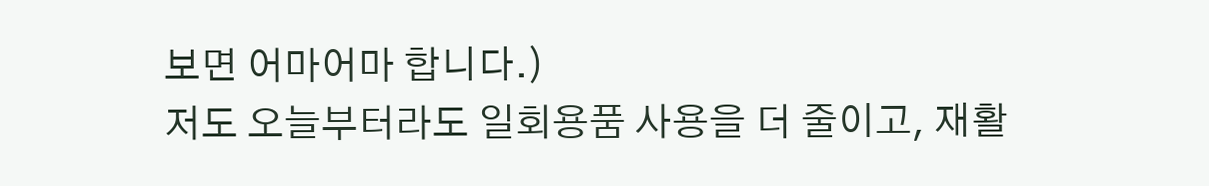보면 어마어마 합니다.)
저도 오늘부터라도 일회용품 사용을 더 줄이고, 재활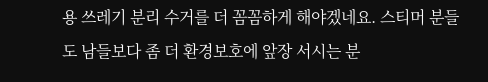용 쓰레기 분리 수거를 더 꼼꼼하게 해야겠네요. 스티머 분들도 남들보다 좀 더 환경보호에 앞장 서시는 분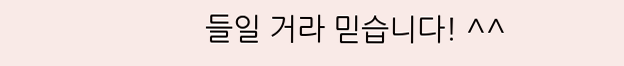들일 거라 믿습니다! ^^